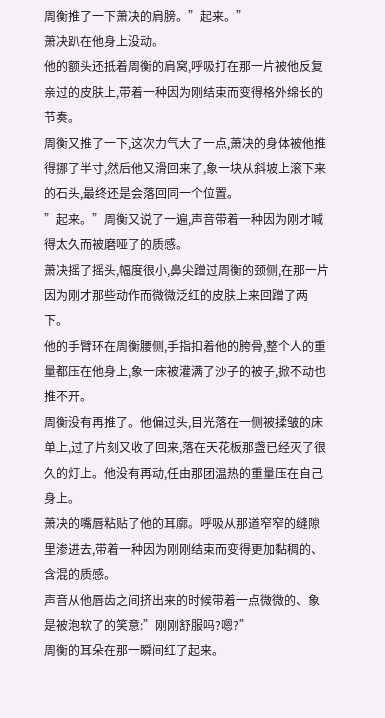周衡推了一下萧决的肩膀。”起来。”
萧决趴在他身上没动。
他的额头还抵着周衡的肩窝,呼吸打在那一片被他反复亲过的皮肤上,带着一种因为刚结束而变得格外绵长的节奏。
周衡又推了一下,这次力气大了一点,萧决的身体被他推得挪了半寸,然后他又滑回来了,象一块从斜坡上滚下来的石头,最终还是会落回同一个位置。
”起来。”周衡又说了一遍,声音带着一种因为刚才喊得太久而被磨哑了的质感。
萧决摇了摇头,幅度很小,鼻尖蹭过周衡的颈侧,在那一片因为刚才那些动作而微微泛红的皮肤上来回蹭了两下。
他的手臂环在周衡腰侧,手指扣着他的胯骨,整个人的重量都压在他身上,象一床被灌满了沙子的被子,掀不动也推不开。
周衡没有再推了。他偏过头,目光落在一侧被揉皱的床单上,过了片刻又收了回来,落在天花板那盏已经灭了很久的灯上。他没有再动,任由那团温热的重量压在自己身上。
萧决的嘴唇粘贴了他的耳廓。呼吸从那道窄窄的缝隙里渗进去,带着一种因为刚刚结束而变得更加黏稠的、含混的质感。
声音从他唇齿之间挤出来的时候带着一点微微的、象是被泡软了的笑意:”刚刚舒服吗?嗯?”
周衡的耳朵在那一瞬间红了起来。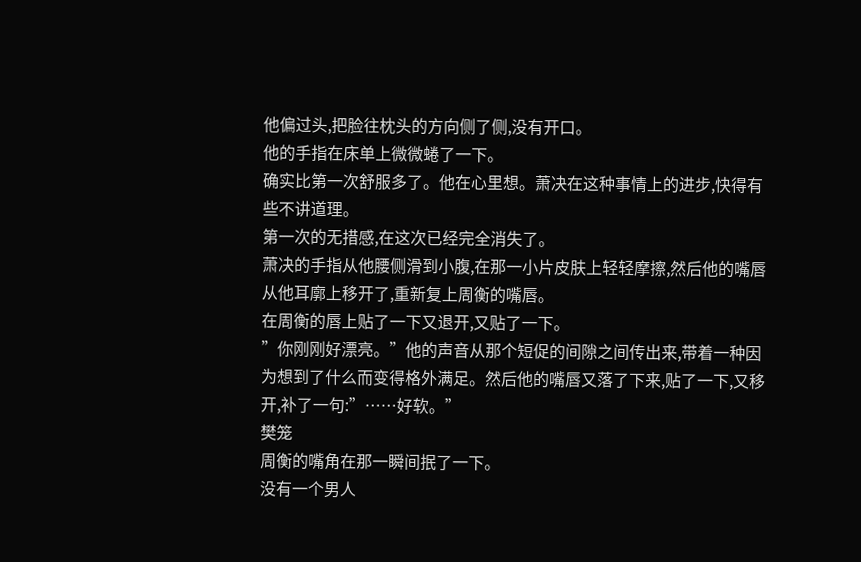他偏过头,把脸往枕头的方向侧了侧,没有开口。
他的手指在床单上微微蜷了一下。
确实比第一次舒服多了。他在心里想。萧决在这种事情上的进步,快得有些不讲道理。
第一次的无措感,在这次已经完全消失了。
萧决的手指从他腰侧滑到小腹,在那一小片皮肤上轻轻摩擦,然后他的嘴唇从他耳廓上移开了,重新复上周衡的嘴唇。
在周衡的唇上贴了一下又退开,又贴了一下。
”你刚刚好漂亮。”他的声音从那个短促的间隙之间传出来,带着一种因为想到了什么而变得格外满足。然后他的嘴唇又落了下来,贴了一下,又移开,补了一句:”……好软。”
樊笼
周衡的嘴角在那一瞬间抿了一下。
没有一个男人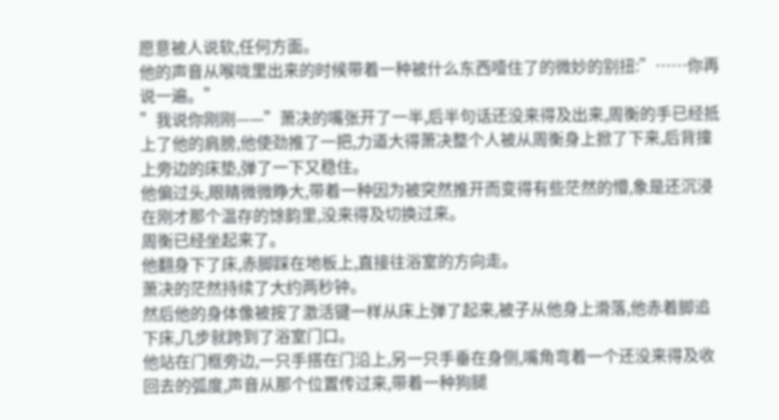愿意被人说软,任何方面。
他的声音从喉咙里出来的时候带着一种被什么东西噎住了的微妙的别扭:”……你再说一遍。”
”我说你刚刚——”萧决的嘴张开了一半,后半句话还没来得及出来,周衡的手已经抵上了他的肩膀,他使劲推了一把,力道大得萧决整个人被从周衡身上掀了下来,后背撞上旁边的床垫,弹了一下又稳住。
他偏过头,眼睛微微睁大,带着一种因为被突然推开而变得有些茫然的懵,象是还沉浸在刚才那个温存的馀韵里,没来得及切换过来。
周衡已经坐起来了。
他翻身下了床,赤脚踩在地板上,直接往浴室的方向走。
萧决的茫然持续了大约两秒钟。
然后他的身体像被按了激活键一样从床上弹了起来,被子从他身上滑落,他赤着脚追下床,几步就跨到了浴室门口。
他站在门框旁边,一只手搭在门沿上,另一只手垂在身侧,嘴角弯着一个还没来得及收回去的弧度,声音从那个位置传过来,带着一种狗腿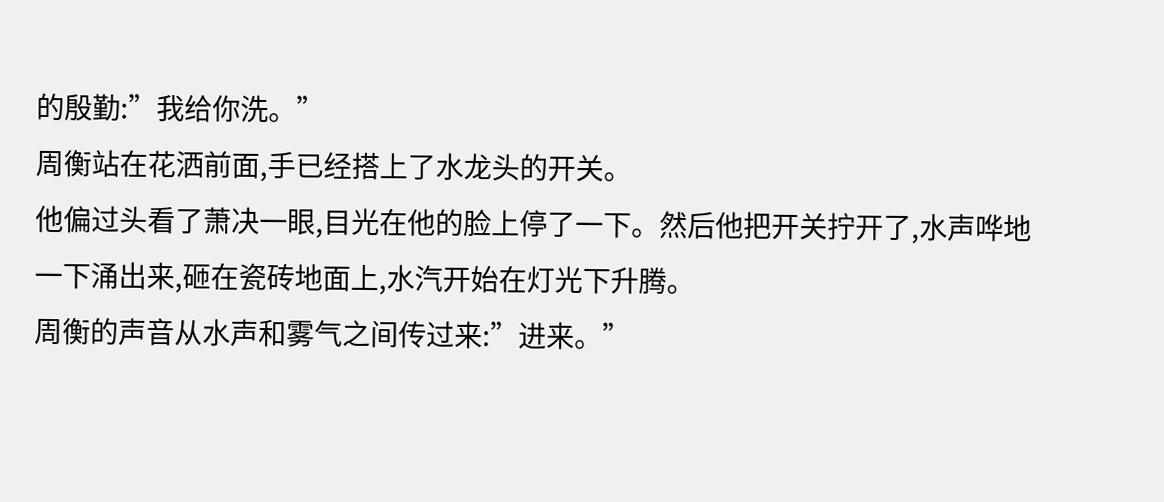的殷勤:”我给你洗。”
周衡站在花洒前面,手已经搭上了水龙头的开关。
他偏过头看了萧决一眼,目光在他的脸上停了一下。然后他把开关拧开了,水声哗地一下涌出来,砸在瓷砖地面上,水汽开始在灯光下升腾。
周衡的声音从水声和雾气之间传过来:”进来。”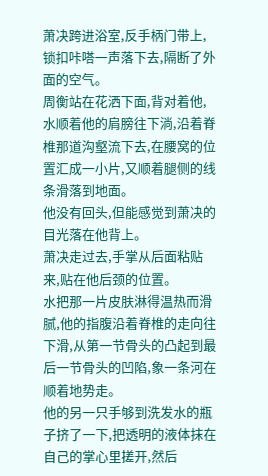萧决跨进浴室,反手柄门带上,锁扣咔嗒一声落下去,隔断了外面的空气。
周衡站在花洒下面,背对着他,水顺着他的肩膀往下淌,沿着脊椎那道沟壑流下去,在腰窝的位置汇成一小片,又顺着腿侧的线条滑落到地面。
他没有回头,但能感觉到萧决的目光落在他背上。
萧决走过去,手掌从后面粘贴来,贴在他后颈的位置。
水把那一片皮肤淋得温热而滑腻,他的指腹沿着脊椎的走向往下滑,从第一节骨头的凸起到最后一节骨头的凹陷,象一条河在顺着地势走。
他的另一只手够到洗发水的瓶子挤了一下,把透明的液体抹在自己的掌心里搓开,然后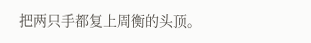把两只手都复上周衡的头顶。